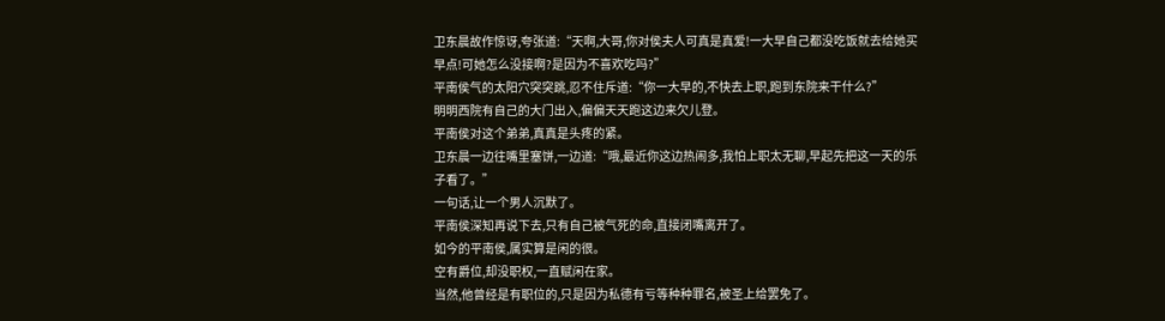卫东晨故作惊讶,夸张道:“天啊,大哥,你对侯夫人可真是真爱!一大早自己都没吃饭就去给她买早点!可她怎么没接啊?是因为不喜欢吃吗?”
平南侯气的太阳穴突突跳,忍不住斥道:“你一大早的,不快去上职,跑到东院来干什么?”
明明西院有自己的大门出入,偏偏天天跑这边来欠儿登。
平南侯对这个弟弟,真真是头疼的紧。
卫东晨一边往嘴里塞饼,一边道:“哦,最近你这边热闹多,我怕上职太无聊,早起先把这一天的乐子看了。”
一句话,让一个男人沉默了。
平南侯深知再说下去,只有自己被气死的命,直接闭嘴离开了。
如今的平南侯,属实算是闲的很。
空有爵位,却没职权,一直赋闲在家。
当然,他曾经是有职位的,只是因为私德有亏等种种罪名,被圣上给罢免了。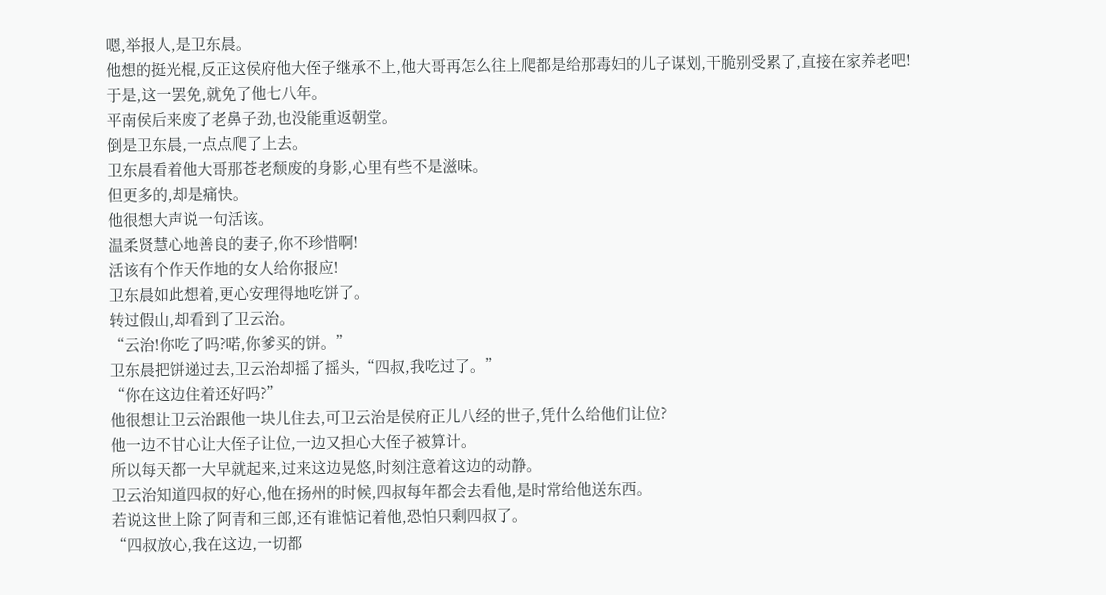嗯,举报人,是卫东晨。
他想的挺光棍,反正这侯府他大侄子继承不上,他大哥再怎么往上爬都是给那毒妇的儿子谋划,干脆别受累了,直接在家养老吧!
于是,这一罢免,就免了他七八年。
平南侯后来废了老鼻子劲,也没能重返朝堂。
倒是卫东晨,一点点爬了上去。
卫东晨看着他大哥那苍老颓废的身影,心里有些不是滋味。
但更多的,却是痛快。
他很想大声说一句活该。
温柔贤慧心地善良的妻子,你不珍惜啊!
活该有个作天作地的女人给你报应!
卫东晨如此想着,更心安理得地吃饼了。
转过假山,却看到了卫云治。
“云治!你吃了吗?喏,你爹买的饼。”
卫东晨把饼递过去,卫云治却摇了摇头,“四叔,我吃过了。”
“你在这边住着还好吗?”
他很想让卫云治跟他一块儿住去,可卫云治是侯府正儿八经的世子,凭什么给他们让位?
他一边不甘心让大侄子让位,一边又担心大侄子被算计。
所以每天都一大早就起来,过来这边晃悠,时刻注意着这边的动静。
卫云治知道四叔的好心,他在扬州的时候,四叔每年都会去看他,是时常给他送东西。
若说这世上除了阿青和三郎,还有谁惦记着他,恐怕只剩四叔了。
“四叔放心,我在这边,一切都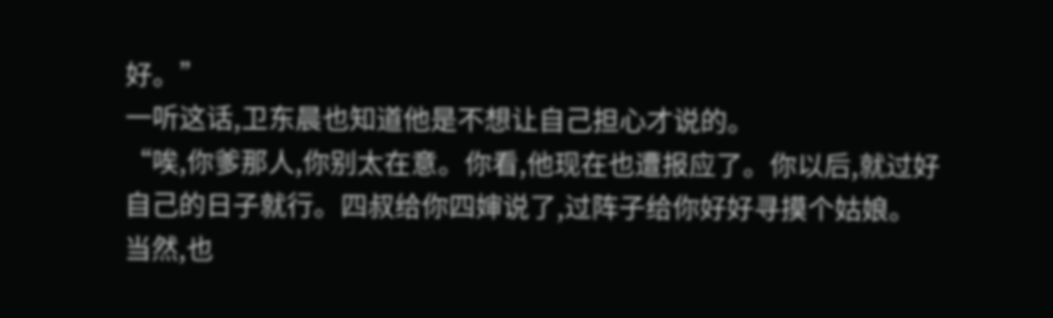好。”
一听这话,卫东晨也知道他是不想让自己担心才说的。
“唉,你爹那人,你别太在意。你看,他现在也遭报应了。你以后,就过好自己的日子就行。四叔给你四婶说了,过阵子给你好好寻摸个姑娘。当然,也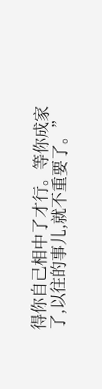得你自己相中了才行。等你成家了,以往的事儿,就不重要了。”